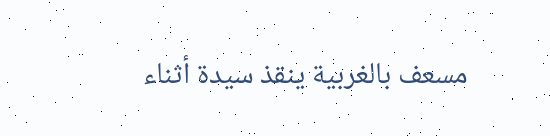مسعف بالغربية ينقذ سيدة أثناء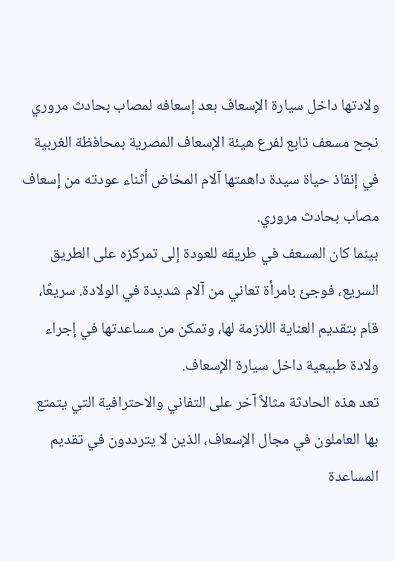ولادتها داخل سيارة الإسعاف بعد إسعافه لمصاب بحادث مروري
نجح مسعف تابع لفرع هيئة الإسعاف المصرية بمحافظة الغربية في إنقاذ حياة سيدة داهمتها آلام المخاض أثناء عودته من إسعاف مصاب بحادث مروري.
بينما كان المسعف في طريقه للعودة إلى تمركزه على الطريق السريع، فوجئ بامرأة تعاني من آلام شديدة في الولادة. سريعًا، قام بتقديم العناية اللازمة لها، وتمكن من مساعدتها في إجراء ولادة طبيعية داخل سيارة الإسعاف.
تعد هذه الحادثة مثالاً آخر على التفاني والاحترافية التي يتمتع بها العاملون في مجال الإسعاف، الذين لا يترددون في تقديم المساعدة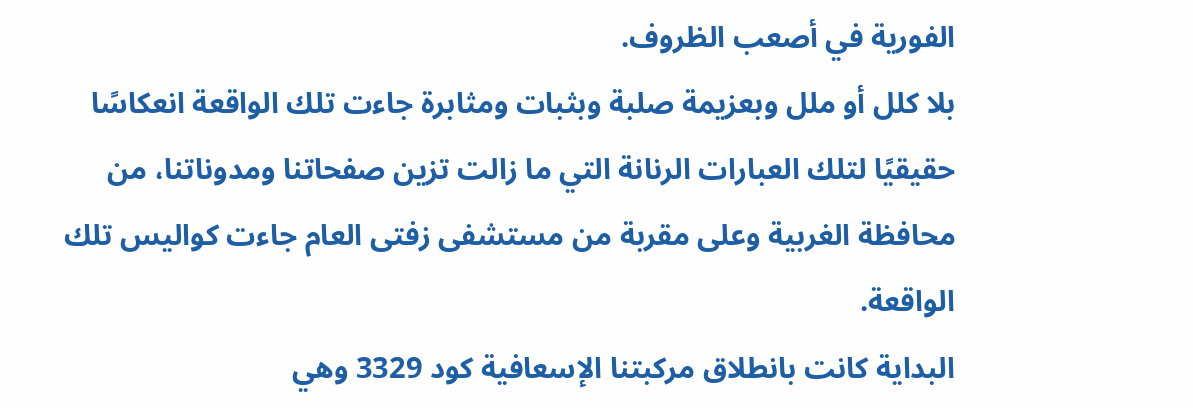الفورية في أصعب الظروف.
بلا كلل أو ملل وبعزيمة صلبة وبثبات ومثابرة جاءت تلك الواقعة انعكاسًا حقيقيًا لتلك العبارات الرنانة التي ما زالت تزين صفحاتنا ومدوناتنا، من محافظة الغربية وعلى مقربة من مستشفى زفتى العام جاءت كواليس تلك الواقعة.
البداية كانت بانطلاق مركبتنا الإسعافية كود 3329 وهي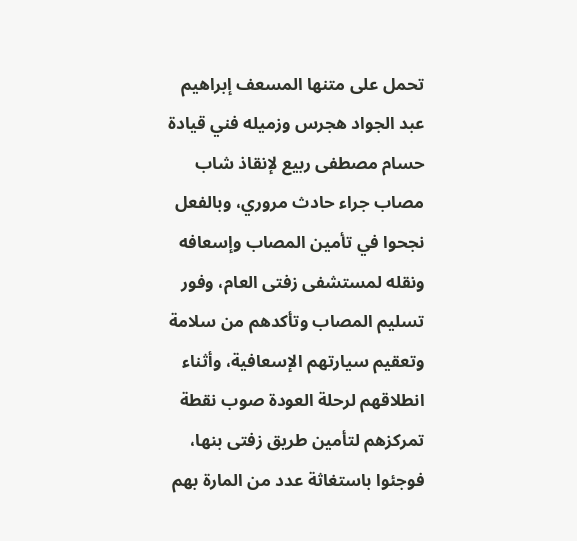تحمل على متنها المسعف إبراهيم عبد الجواد هجرس وزميله فني قيادة حسام مصطفى ربيع لإنقاذ شاب مصاب جراء حادث مروري، وبالفعل نجحوا في تأمين المصاب وإسعافه ونقله لمستشفى زفتى العام، وفور تسليم المصاب وتأكدهم من سلامة وتعقيم سيارتهم الإسعافية، وأثناء انطلاقهم لرحلة العودة صوب نقطة تمركزهم لتأمين طريق زفتى بنها، فوجئوا باستغاثة عدد من المارة بهم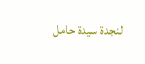لنجدة سيدة حامل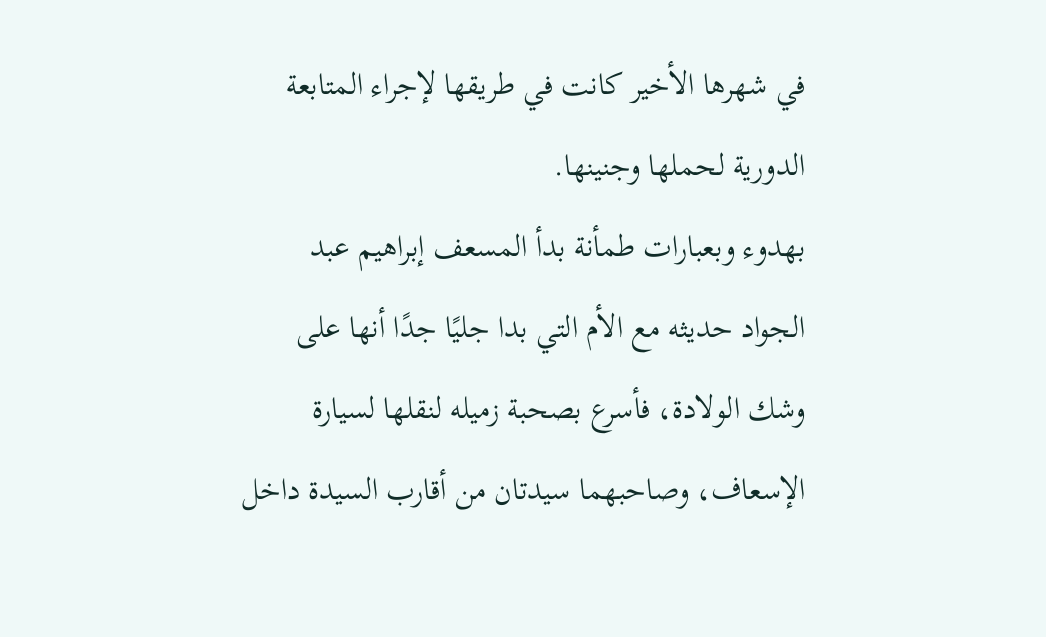في شهرها الأخير كانت في طريقها لإجراء المتابعة الدورية لحملها وجنينها.
بهدوء وبعبارات طمأنة بدأ المسعف إبراهيم عبد الجواد حديثه مع الأم التي بدا جليًا جدًا أنها على وشك الولادة، فأسرع بصحبة زميله لنقلها لسيارة الإسعاف، وصاحبهما سيدتان من أقارب السيدة داخل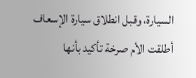السيارة، وقبل انطلاق سيارة الإسعاف أطلقت الأم صرخة تأكيد بأنها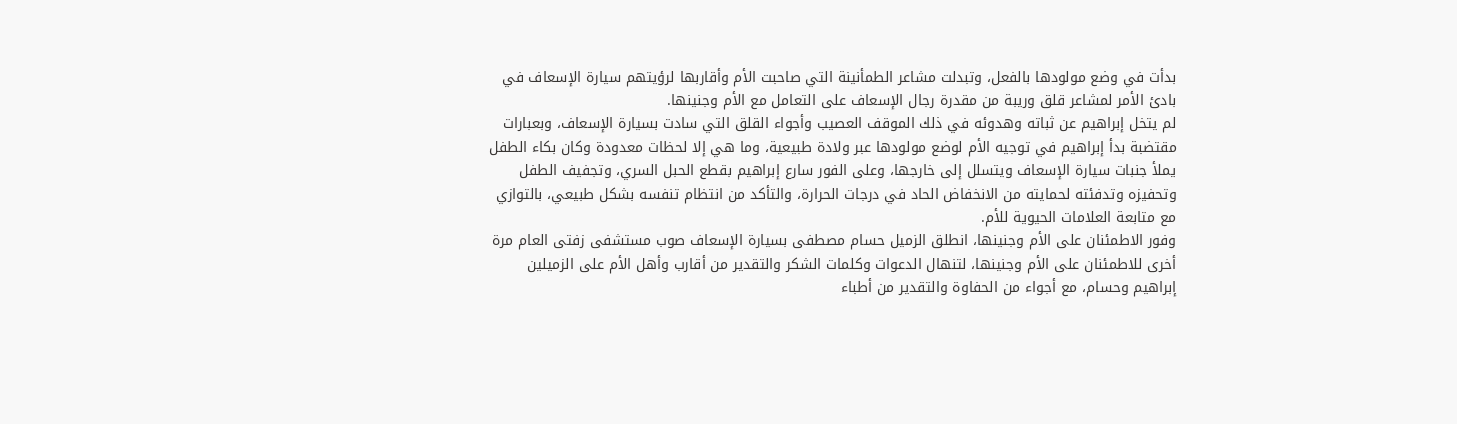بدأت في وضع مولودها بالفعل، وتبدلت مشاعر الطمأنينة التي صاحبت الأم وأقاربها لرؤيتهم سيارة الإسعاف في بادئ الأمر لمشاعر قلق وريبة من مقدرة رجال الإسعاف على التعامل مع الأم وجنينها.
لم يتخل إبراهيم عن ثباته وهدوئه في ذلك الموقف العصيب وأجواء القلق التي سادت بسيارة الإسعاف، وبعبارات مقتضبة بدأ إبراهيم في توجيه الأم لوضع مولودها عبر ولادة طبيعية، وما هي إلا لحظات معدودة وكان بكاء الطفل يملأ جنبات سيارة الإسعاف ويتسلل إلى خارجها، وعلى الفور سارع إبراهيم بقطع الحبل السري، وتجفيف الطفل وتحفيزه وتدفئته لحمايته من الانخفاض الحاد في درجات الحرارة، والتأكد من انتظام تنفسه بشكل طبيعي، بالتوازي مع متابعة العلامات الحيوية للأم.
وفور الاطمئنان على الأم وجنينها، انطلق الزميل حسام مصطفى بسيارة الإسعاف صوب مستشفى زفتى العام مرة أخرى للاطمئنان على الأم وجنينها، لتنهال الدعوات وكلمات الشكر والتقدير من أقارب وأهل الأم على الزميلين إبراهيم وحسام، مع أجواء من الحفاوة والتقدير من أطباء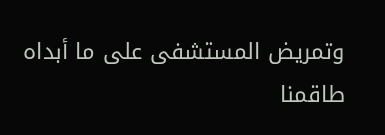وتمريض المستشفى على ما أبداه طاقمنا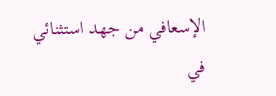الإسعافي من جهد استثنائي في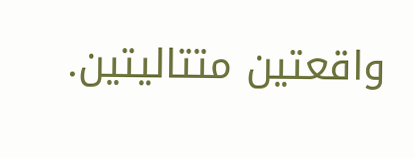واقعتين متتاليتين.